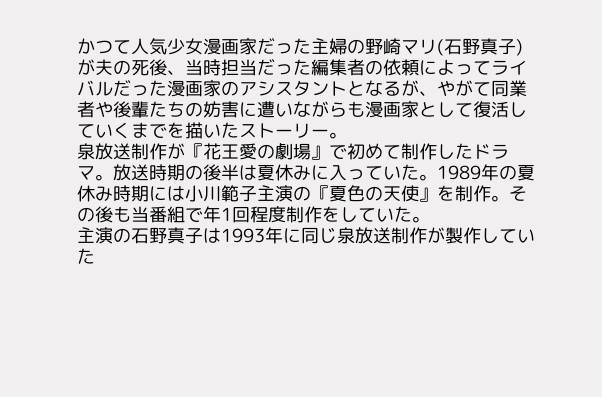かつて人気少女漫画家だった主婦の野崎マリ(石野真子)が夫の死後、当時担当だった編集者の依頼によってライバルだった漫画家のアシスタントとなるが、やがて同業者や後輩たちの妨害に遭いながらも漫画家として復活していくまでを描いたストーリー。
泉放送制作が『花王愛の劇場』で初めて制作したドラマ。放送時期の後半は夏休みに入っていた。1989年の夏休み時期には小川範子主演の『夏色の天使』を制作。その後も当番組で年1回程度制作をしていた。
主演の石野真子は1993年に同じ泉放送制作が製作していた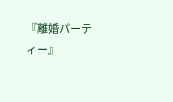『離婚パーティー』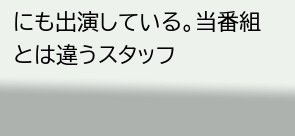にも出演している。当番組とは違うスタッフ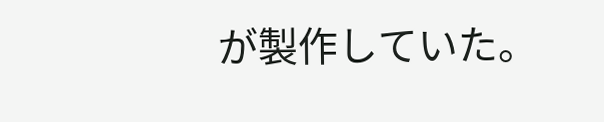が製作していた。